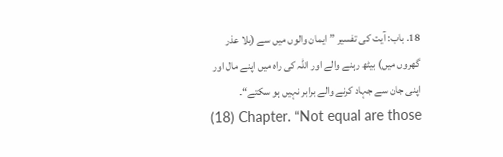18. باب: آیت کی تفسیر ”ایمان والوں میں سے (بلا عذر گھروں میں) بیٹھ رہنے والے اور اللہ کی راہ میں اپنے مال اور اپنی جان سے جہاد کرنے والے برابر نہیں ہو سکتے“۔
(18) Chapter. “Not equal are those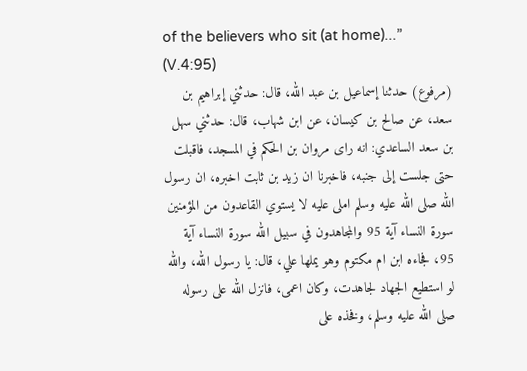of the believers who sit (at home)...” (V.4:95)
(مرفوع) حدثنا إسماعيل بن عبد الله، قال: حدثني إبراهيم بن سعد، عن صالح بن كيسان، عن ابن شهاب، قال: حدثني سهل بن سعد الساعدي: انه راى مروان بن الحكم في المسجد، فاقبلت حتى جلست إلى جنبه، فاخبرنا ان زيد بن ثابت اخبره، ان رسول الله صلى الله عليه وسلم املى عليه لا يستوي القاعدون من المؤمنين سورة النساء آية 95 والمجاهدون في سبيل الله سورة النساء آية 95، فجاءه ابن ام مكتوم وهو يملها علي، قال: يا رسول الله، والله لو استطيع الجهاد لجاهدت، وكان اعمى، فانزل الله على رسوله صلى الله عليه وسلم، وفخذه على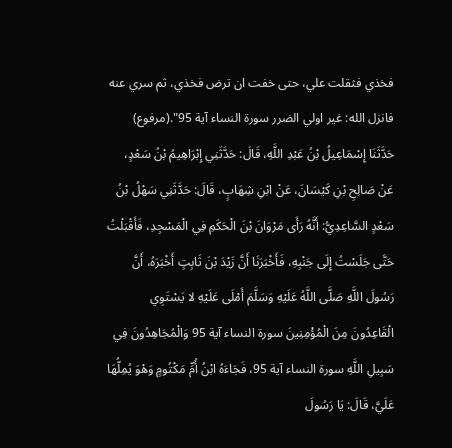فخذي فثقلت علي، حتى خفت ان ترض فخذي، ثم سري عنه فانزل الله: غير اولي الضرر سورة النساء آية 95".(مرفوع) حَدَّثَنَا إِسْمَاعِيلُ بْنُ عَبْدِ اللَّهِ، قَالَ: حَدَّثَنِي إِبْرَاهِيمُ بْنُ سَعْدٍ، عَنْ صَالِحِ بْنِ كَيْسَانَ، عَنْ ابْنِ شِهَابٍ، قَالَ: حَدَّثَنِي سَهْلُ بْنُ سَعْدٍ السَّاعِدِيُّ: أَنَّهُ رَأَى مَرْوَانَ بْنَ الْحَكَمِ فِي الْمَسْجِدِ، فَأَقْبَلْتُ حَتَّى جَلَسْتُ إِلَى جَنْبِهِ، فَأَخْبَرَنَا أَنَّ زَيْدَ بْنَ ثَابِتٍ أَخْبَرَهُ، أَنَّ رَسُولَ اللَّهِ صَلَّى اللَّهُ عَلَيْهِ وَسَلَّمَ أَمْلَى عَلَيْهِ لا يَسْتَوِي الْقَاعِدُونَ مِنَ الْمُؤْمِنِينَ سورة النساء آية 95 وَالْمُجَاهِدُونَ فِي سَبِيلِ اللَّهِ سورة النساء آية 95، فَجَاءَهُ ابْنُ أُمِّ مَكْتُومٍ وَهْوَ يُمِلُّهَا عَلَيَّ، قَالَ: يَا رَسُولَ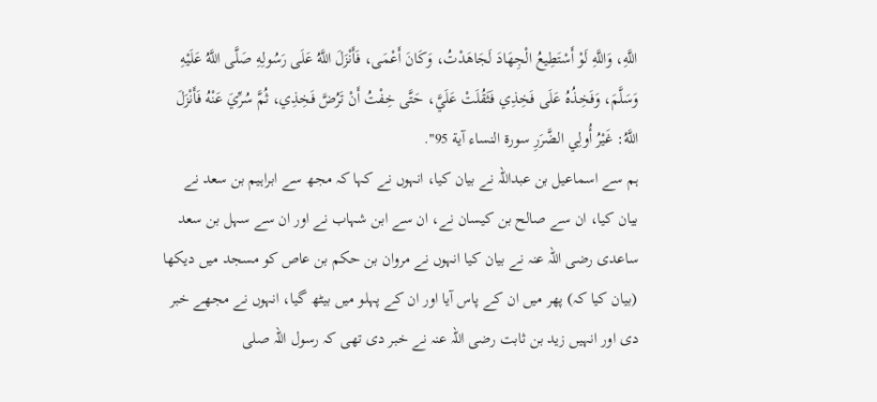اللَّهِ، وَاللَّهِ لَوْ أَسْتَطِيعُ الْجِهَادَ لَجَاهَدْتُ، وَكَانَ أَعْمَى، فَأَنْزَلَ اللَّهُ عَلَى رَسُولِهِ صَلَّى اللَّهُ عَلَيْهِ وَسَلَّمَ، وَفَخِذُهُ عَلَى فَخِذِي فَثَقُلَتْ عَلَيَّ، حَتَّى خِفْتُ أَنْ تَرُضَّ فَخِذِي، ثُمَّ سُرِّيَ عَنْهُ فَأَنْزَلَ اللَّهُ: غَيْرُ أُولِي الضَّرَرِ سورة النساء آية 95".
ہم سے اسماعیل بن عبداللہ نے بیان کیا، انہوں نے کہا کہ مجھ سے ابراہیم بن سعد نے بیان کیا، ان سے صالح بن کیسان نے، ان سے ابن شہاب نے اور ان سے سہل بن سعد ساعدی رضی اللہ عنہ نے بیان کیا انہوں نے مروان بن حکم بن عاص کو مسجد میں دیکھا (بیان کیا کہ) پھر میں ان کے پاس آیا اور ان کے پہلو میں بیٹھ گیا، انہوں نے مجھے خبر دی اور انہیں زید بن ثابت رضی اللہ عنہ نے خبر دی تھی کہ رسول اللہ صلی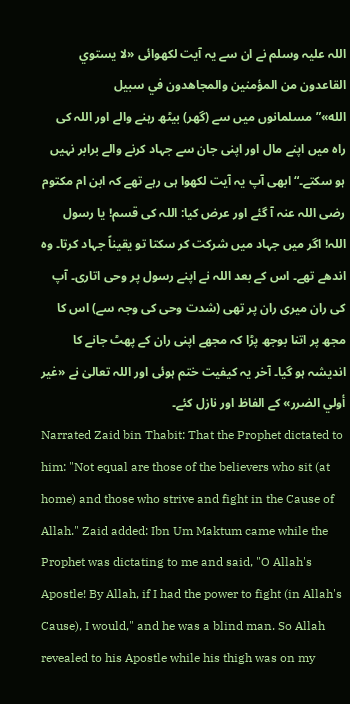اللہ علیہ وسلم نے ان سے یہ آیت لکھوائی «لا يستوي القاعدون من المؤمنين والمجاهدون في سبيل الله»”مسلمانوں میں سے (گھر) بیٹھ رہنے والے اور اللہ کی راہ میں اپنے مال اور اپنی جان سے جہاد کرنے والے برابر نہیں ہو سکتے۔“ ابھی آپ یہ آیت لکھوا ہی رہے تھے کہ ابن ام مکتوم رضی اللہ عنہ آ گئے اور عرض کیا: اللہ کی قسم! یا رسول اللہ! اگر میں جہاد میں شرکت کر سکتا تو یقیناً جہاد کرتا۔ وہ اندھے تھے۔ اس کے بعد اللہ نے اپنے رسول پر وحی اتاری۔ آپ کی ران میری ران پر تھی (شدت وحی کی وجہ سے) اس کا مجھ پر اتنا بوجھ پڑا کہ مجھے اپنی ران کے پھٹ جانے کا اندیشہ ہو گیا۔ آخر یہ کیفیت ختم ہوئی اور اللہ تعالیٰ نے «غير أولي الضرر» کے الفاظ اور نازل کئے۔
Narrated Zaid bin Thabit: That the Prophet dictated to him: "Not equal are those of the believers who sit (at home) and those who strive and fight in the Cause of Allah." Zaid added: Ibn Um Maktum came while the Prophet was dictating to me and said, "O Allah's Apostle! By Allah, if I had the power to fight (in Allah's Cause), I would," and he was a blind man. So Allah revealed to his Apostle while his thigh was on my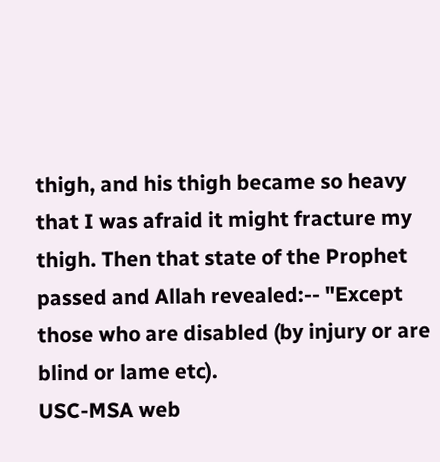thigh, and his thigh became so heavy that I was afraid it might fracture my thigh. Then that state of the Prophet passed and Allah revealed:-- "Except those who are disabled (by injury or are blind or lame etc).
USC-MSA web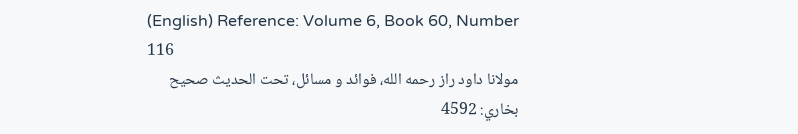(English) Reference: Volume 6, Book 60, Number 116
مولانا داود راز رحمه الله، فوائد و مسائل، تحت الحديث صحيح بخاري: 4592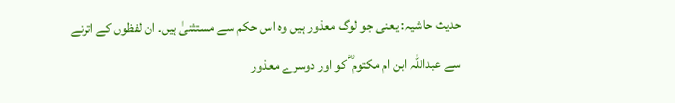حدیث حاشیہ: یعنی جو لوگ معذور ہیں وہ اس حکم سے مستثنیٰ ہیں۔ ان لفظوں کے اترنے سے عبداللہ ابن ام مکتوم ؓ کو اور دوسرے معذور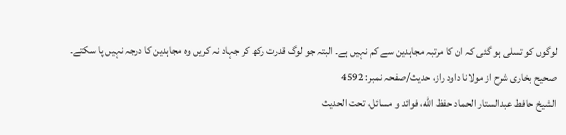لوگوں کو تسلی ہو گئی کہ ان کا مرتبہ مجاہدین سے کم نہیں ہے۔ البتہ جو لوگ قدرت رکھ کر جہاد نہ کریں وہ مجاہدین کا درجہ نہیں پا سکتے۔
صحیح بخاری شرح از مولانا داود راز، حدیث/صفحہ نمبر: 4592
الشيخ حافط عبدالستار الحماد حفظ الله، فوائد و مسائل، تحت الحديث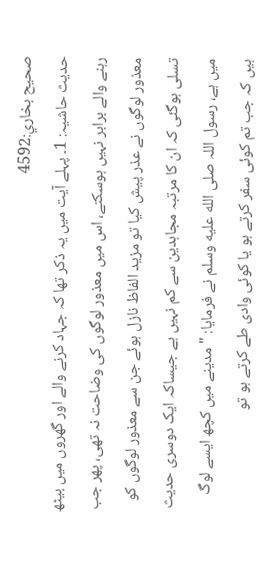صحيح بخاري:4592
حدیث حاشیہ: 1۔ پہلے آیت میں یہ ذکر تھا کہ جہاد کرنے والے اور گھروں میں بیٹھ رہنے والے برابر نہیں ہوسکتے، اس میں معذور لوگوں کی وضاحت نہ تھی، پھر جب معذور لوگوں نے عذر پیش کیا تو مزید الفاظ نازل ہوئے جن سے معذور لوگوں کو تسلی ہوگئی کہ ان کا مرتبہ مجاہدین سے کم نہیں ہے جیساکہ ایک دوسری حدیث میں ہے، رسول اللہ صلى الله عليه وسلم نے فرمایا: "مدینے میں کچھ ایسے لوگ ہیں کہ جب تم کوئی سفر کرتے ہو یا کوئی وادی طے کرتے ہو تو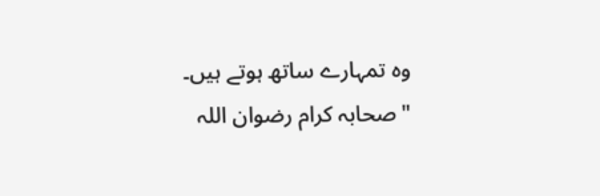وہ تمہارے ساتھ ہوتے ہیں۔ "صحابہ کرام رضوان اللہ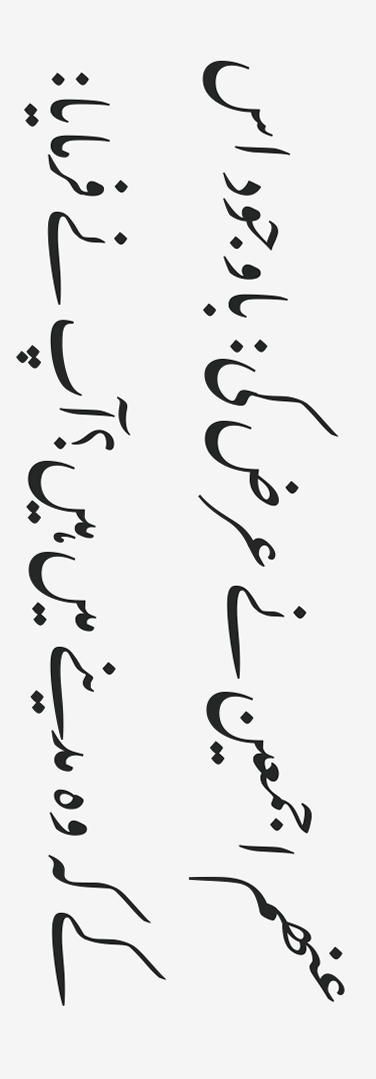عنھم اجمعین نے عرض کی: باوجود اس کے کہ وہ مدینے میں ہیں؟آپ نے فرمایا: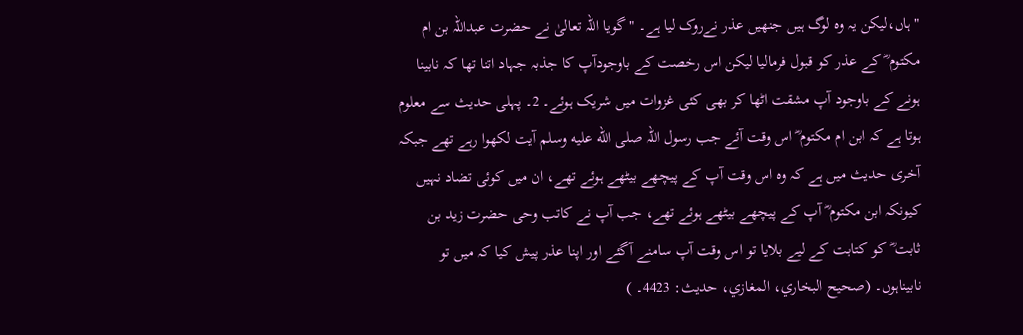"ہاں،لیکن یہ وہ لوگ ہیں جنھیں عذر نےروک لیا ہے۔ " گویا اللہ تعالیٰ نے حضرت عبداللہ بن ام مکتوم ؓ کے عذر کو قبول فرمالیا لیکن اس رخصت کے باوجودآپ کا جذبہ جہاد اتنا تھا کہ نابینا ہونے کے باوجود آپ مشقت اٹھا کر بھی کئی غزوات میں شریک ہوئے۔ 2۔ پہلی حدیث سے معلوم ہوتا ہے کہ ابن ام مکتوم ؓ اس وقت آئے جب رسول اللہ صلى الله عليه وسلم آیت لکھوا رہے تھے جبکہ آخری حدیث میں ہے کہ وہ اس وقت آپ کے پیچھے بیٹھے ہوئے تھے، ان میں کوئی تضاد نہیں کیونکہ ابن مکتوم ؓ آپ کے پیچھے بیٹھے ہوئے تھے، جب آپ نے کاتب وحی حضرت زید بن ثابت ؓ کو کتابت کے لیے بلایا تو اس وقت آپ سامنے آگئے اور اپنا عذر پیش کیا کہ میں تو نابیناہوں۔ (صحیح البخاري، المغازي، حدیث: 4423۔ )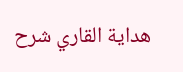هداية القاري شرح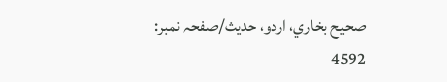صحيح بخاري، اردو، حدیث/صفحہ نمبر: 4592